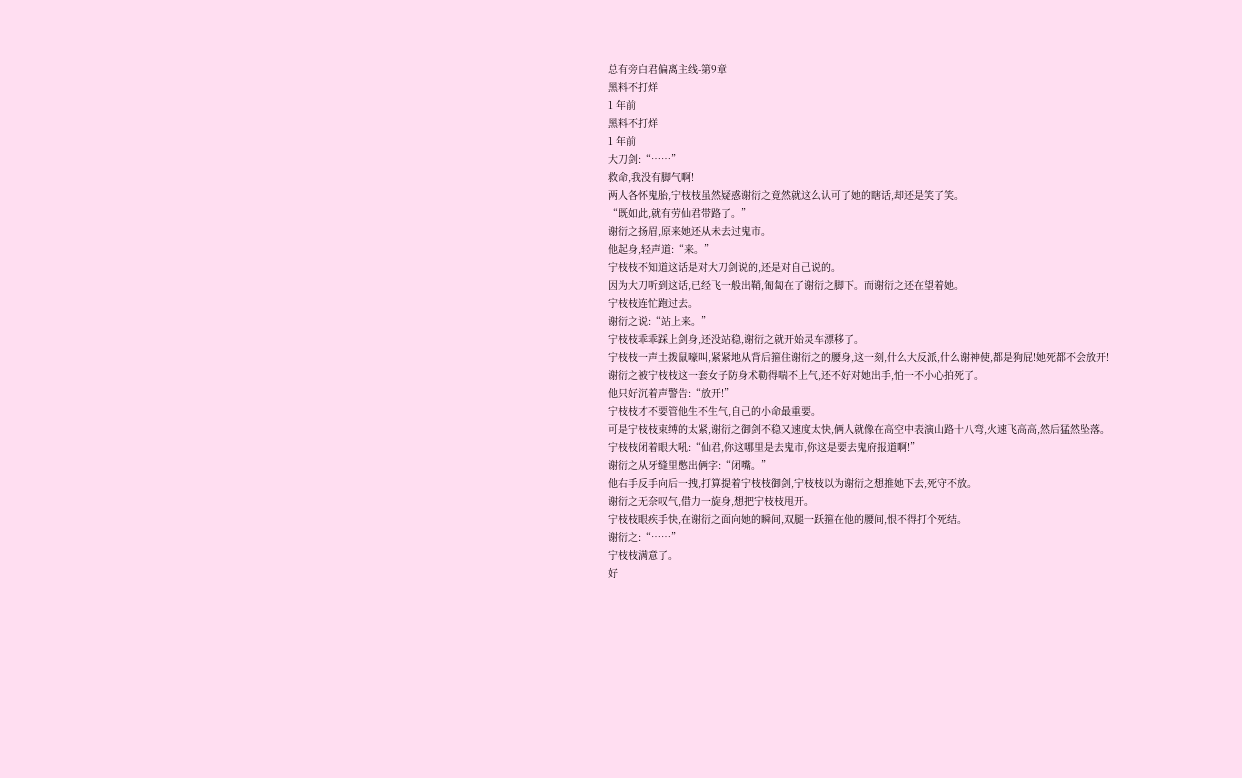总有旁白君偏离主线-第9章
黑料不打烊
1 年前
黑料不打烊
1 年前
大刀剑:“……”
救命,我没有脚气啊!
两人各怀鬼胎,宁枝枝虽然疑惑谢衍之竟然就这么认可了她的瞎话,却还是笑了笑。
“既如此,就有劳仙君带路了。”
谢衍之扬眉,原来她还从未去过鬼市。
他起身,轻声道:“来。”
宁枝枝不知道这话是对大刀剑说的,还是对自己说的。
因为大刀听到这话,已经飞一般出鞘,匍匐在了谢衍之脚下。而谢衍之还在望着她。
宁枝枝连忙跑过去。
谢衍之说:“站上来。”
宁枝枝乖乖踩上剑身,还没站稳,谢衍之就开始灵车漂移了。
宁枝枝一声土拨鼠嚎叫,紧紧地从背后箍住谢衍之的腰身,这一刻,什么大反派,什么谢神使,都是狗屁!她死都不会放开!
谢衍之被宁枝枝这一套女子防身术勒得喘不上气,还不好对她出手,怕一不小心拍死了。
他只好沉着声警告:“放开!”
宁枝枝才不要管他生不生气,自己的小命最重要。
可是宁枝枝束缚的太紧,谢衍之御剑不稳又速度太快,俩人就像在高空中表演山路十八弯,火速飞高高,然后猛然坠落。
宁枝枝闭着眼大吼:“仙君,你这哪里是去鬼市,你这是要去鬼府报道啊!”
谢衍之从牙缝里憋出俩字:“闭嘴。”
他右手反手向后一拽,打算提着宁枝枝御剑,宁枝枝以为谢衍之想推她下去,死守不放。
谢衍之无奈叹气,借力一旋身,想把宁枝枝甩开。
宁枝枝眼疾手快,在谢衍之面向她的瞬间,双腿一跃箍在他的腰间,恨不得打个死结。
谢衍之:“……”
宁枝枝满意了。
好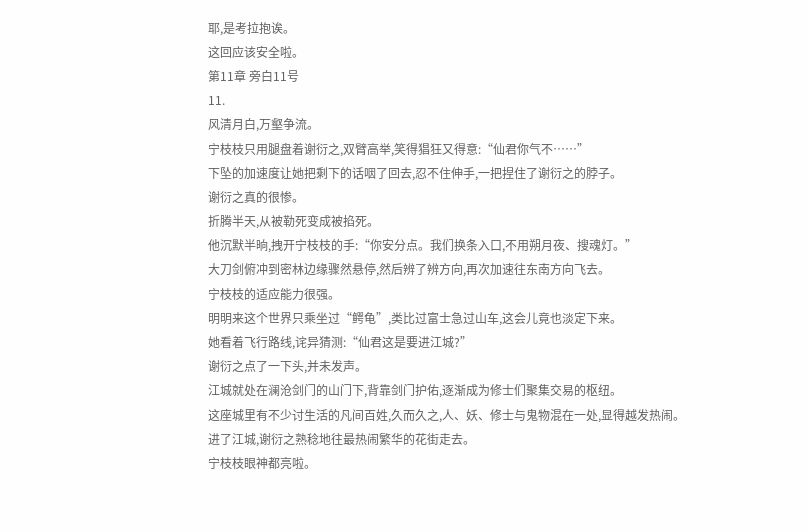耶,是考拉抱诶。
这回应该安全啦。
第11章 旁白11号
11.
风清月白,万壑争流。
宁枝枝只用腿盘着谢衍之,双臂高举,笑得猖狂又得意:“仙君你气不……”
下坠的加速度让她把剩下的话咽了回去,忍不住伸手,一把捏住了谢衍之的脖子。
谢衍之真的很惨。
折腾半天,从被勒死变成被掐死。
他沉默半晌,拽开宁枝枝的手:“你安分点。我们换条入口,不用朔月夜、搜魂灯。”
大刀剑俯冲到密林边缘骤然悬停,然后辨了辨方向,再次加速往东南方向飞去。
宁枝枝的适应能力很强。
明明来这个世界只乘坐过“鳄龟”,类比过富士急过山车,这会儿竟也淡定下来。
她看着飞行路线,诧异猜测:“仙君这是要进江城?”
谢衍之点了一下头,并未发声。
江城就处在澜沧剑门的山门下,背靠剑门护佑,逐渐成为修士们聚集交易的枢纽。
这座城里有不少讨生活的凡间百姓,久而久之,人、妖、修士与鬼物混在一处,显得越发热闹。
进了江城,谢衍之熟稔地往最热闹繁华的花街走去。
宁枝枝眼神都亮啦。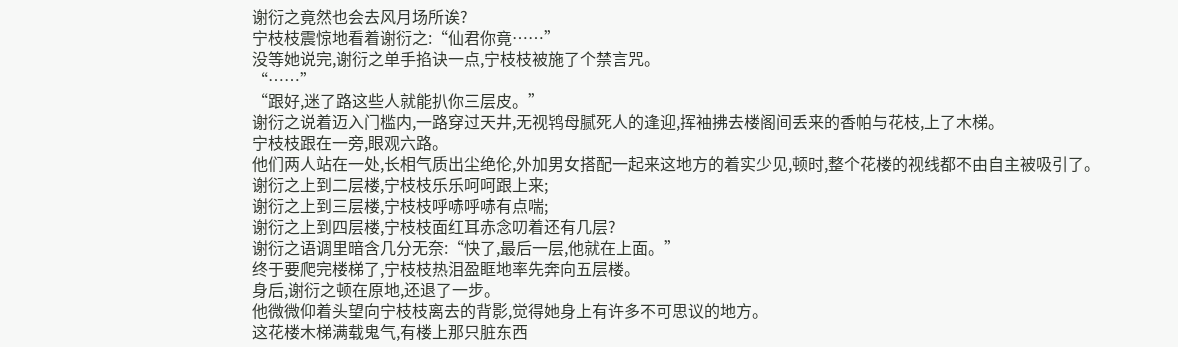谢衍之竟然也会去风月场所诶?
宁枝枝震惊地看着谢衍之:“仙君你竟……”
没等她说完,谢衍之单手掐诀一点,宁枝枝被施了个禁言咒。
“……”
“跟好,迷了路这些人就能扒你三层皮。”
谢衍之说着迈入门槛内,一路穿过天井,无视鸨母腻死人的逢迎,挥袖拂去楼阁间丢来的香帕与花枝,上了木梯。
宁枝枝跟在一旁,眼观六路。
他们两人站在一处,长相气质出尘绝伦,外加男女搭配一起来这地方的着实少见,顿时,整个花楼的视线都不由自主被吸引了。
谢衍之上到二层楼,宁枝枝乐乐呵呵跟上来;
谢衍之上到三层楼,宁枝枝呼哧呼哧有点喘;
谢衍之上到四层楼,宁枝枝面红耳赤念叨着还有几层?
谢衍之语调里暗含几分无奈:“快了,最后一层,他就在上面。”
终于要爬完楼梯了,宁枝枝热泪盈眶地率先奔向五层楼。
身后,谢衍之顿在原地,还退了一步。
他微微仰着头望向宁枝枝离去的背影,觉得她身上有许多不可思议的地方。
这花楼木梯满载鬼气,有楼上那只脏东西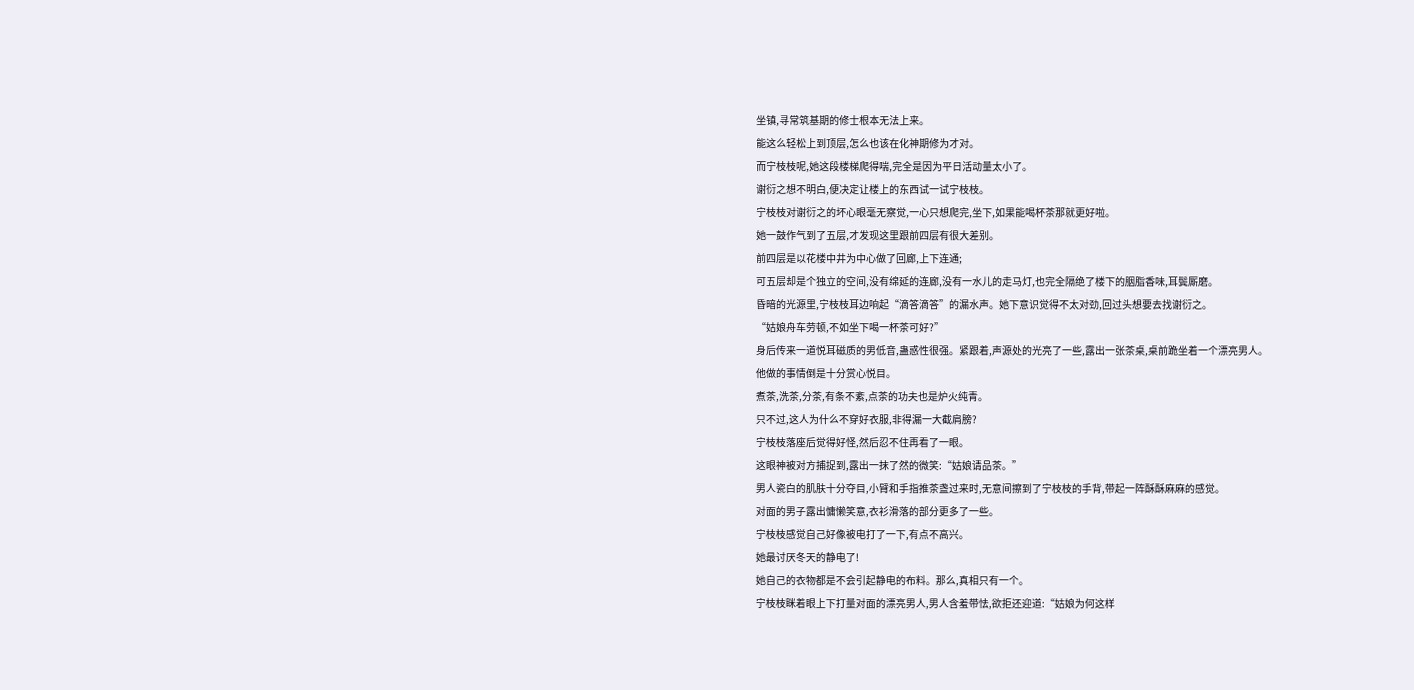坐镇,寻常筑基期的修士根本无法上来。
能这么轻松上到顶层,怎么也该在化神期修为才对。
而宁枝枝呢,她这段楼梯爬得喘,完全是因为平日活动量太小了。
谢衍之想不明白,便决定让楼上的东西试一试宁枝枝。
宁枝枝对谢衍之的坏心眼毫无察觉,一心只想爬完,坐下,如果能喝杯茶那就更好啦。
她一鼓作气到了五层,才发现这里跟前四层有很大差别。
前四层是以花楼中井为中心做了回廊,上下连通;
可五层却是个独立的空间,没有绵延的连廊,没有一水儿的走马灯,也完全隔绝了楼下的胭脂香味,耳鬓厮磨。
昏暗的光源里,宁枝枝耳边响起“滴答滴答”的漏水声。她下意识觉得不太对劲,回过头想要去找谢衍之。
“姑娘舟车劳顿,不如坐下喝一杯茶可好?”
身后传来一道悦耳磁质的男低音,蛊惑性很强。紧跟着,声源处的光亮了一些,露出一张茶桌,桌前跪坐着一个漂亮男人。
他做的事情倒是十分赏心悦目。
煮茶,洗茶,分茶,有条不紊,点茶的功夫也是炉火纯青。
只不过,这人为什么不穿好衣服,非得漏一大截肩膀?
宁枝枝落座后觉得好怪,然后忍不住再看了一眼。
这眼神被对方捕捉到,露出一抹了然的微笑:“姑娘请品茶。”
男人瓷白的肌肤十分夺目,小臂和手指推茶盏过来时,无意间擦到了宁枝枝的手背,带起一阵酥酥麻麻的感觉。
对面的男子露出慵懒笑意,衣衫滑落的部分更多了一些。
宁枝枝感觉自己好像被电打了一下,有点不高兴。
她最讨厌冬天的静电了!
她自己的衣物都是不会引起静电的布料。那么,真相只有一个。
宁枝枝眯着眼上下打量对面的漂亮男人,男人含羞带怯,欲拒还迎道:“姑娘为何这样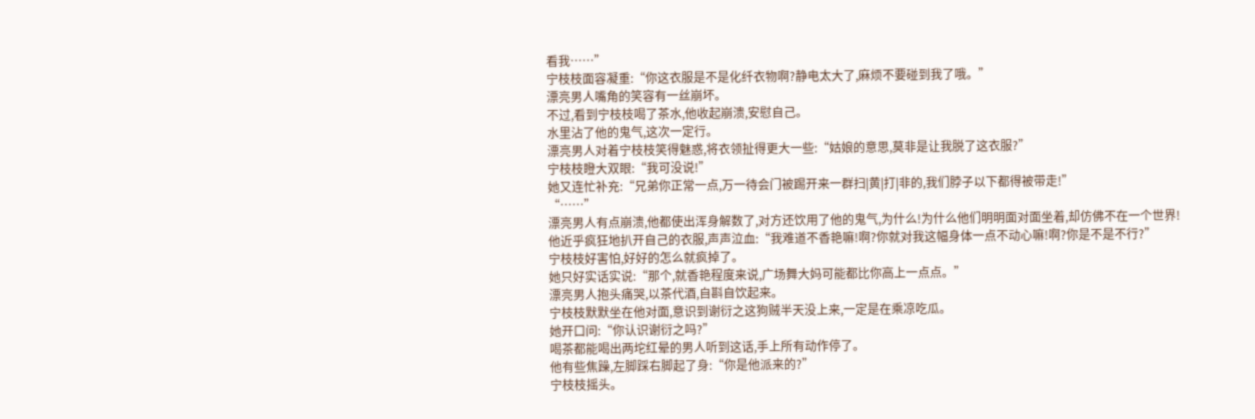看我……”
宁枝枝面容凝重:“你这衣服是不是化纤衣物啊?静电太大了,麻烦不要碰到我了哦。”
漂亮男人嘴角的笑容有一丝崩坏。
不过,看到宁枝枝喝了茶水,他收起崩溃,安慰自己。
水里沾了他的鬼气,这次一定行。
漂亮男人对着宁枝枝笑得魅惑,将衣领扯得更大一些:“姑娘的意思,莫非是让我脱了这衣服?”
宁枝枝瞪大双眼:“我可没说!”
她又连忙补充:“兄弟你正常一点,万一待会门被踢开来一群扫|黄|打|非的,我们脖子以下都得被带走!”
“……”
漂亮男人有点崩溃,他都使出浑身解数了,对方还饮用了他的鬼气,为什么!为什么他们明明面对面坐着,却仿佛不在一个世界!
他近乎疯狂地扒开自己的衣服,声声泣血:“我难道不香艳嘛!啊?你就对我这幅身体一点不动心嘛!啊?你是不是不行?”
宁枝枝好害怕,好好的怎么就疯掉了。
她只好实话实说:“那个,就香艳程度来说,广场舞大妈可能都比你高上一点点。”
漂亮男人抱头痛哭,以茶代酒,自斟自饮起来。
宁枝枝默默坐在他对面,意识到谢衍之这狗贼半天没上来,一定是在乘凉吃瓜。
她开口问:“你认识谢衍之吗?”
喝茶都能喝出两坨红晕的男人听到这话,手上所有动作停了。
他有些焦躁,左脚踩右脚起了身:“你是他派来的?”
宁枝枝摇头。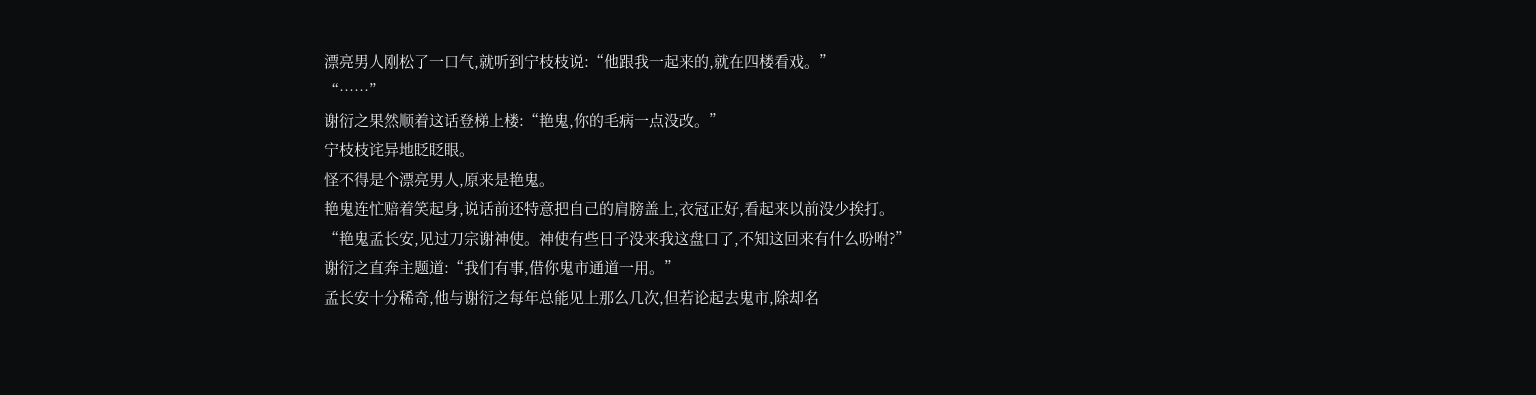漂亮男人刚松了一口气,就听到宁枝枝说:“他跟我一起来的,就在四楼看戏。”
“……”
谢衍之果然顺着这话登梯上楼:“艳鬼,你的毛病一点没改。”
宁枝枝诧异地眨眨眼。
怪不得是个漂亮男人,原来是艳鬼。
艳鬼连忙赔着笑起身,说话前还特意把自己的肩膀盖上,衣冠正好,看起来以前没少挨打。
“艳鬼孟长安,见过刀宗谢神使。神使有些日子没来我这盘口了,不知这回来有什么吩咐?”
谢衍之直奔主题道:“我们有事,借你鬼市通道一用。”
孟长安十分稀奇,他与谢衍之每年总能见上那么几次,但若论起去鬼市,除却名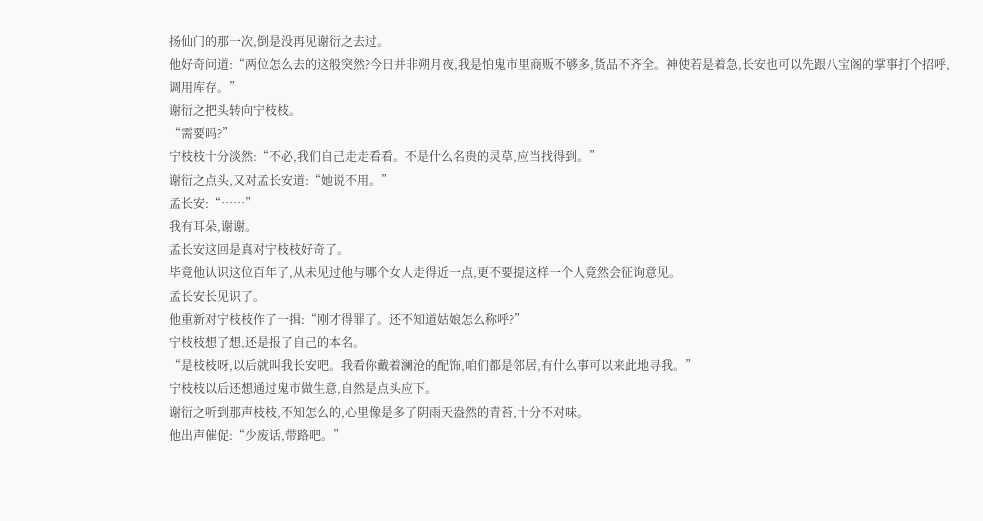扬仙门的那一次,倒是没再见谢衍之去过。
他好奇问道:“两位怎么去的这般突然?今日并非朔月夜,我是怕鬼市里商贩不够多,货品不齐全。神使若是着急,长安也可以先跟八宝阁的掌事打个招呼,调用库存。”
谢衍之把头转向宁枝枝。
“需要吗?”
宁枝枝十分淡然:“不必,我们自己走走看看。不是什么名贵的灵草,应当找得到。”
谢衍之点头,又对孟长安道:“她说不用。”
孟长安:“……”
我有耳朵,谢谢。
孟长安这回是真对宁枝枝好奇了。
毕竟他认识这位百年了,从未见过他与哪个女人走得近一点,更不要提这样一个人竟然会征询意见。
孟长安长见识了。
他重新对宁枝枝作了一揖:“刚才得罪了。还不知道姑娘怎么称呼?”
宁枝枝想了想,还是报了自己的本名。
“是枝枝呀,以后就叫我长安吧。我看你戴着澜沧的配饰,咱们都是邻居,有什么事可以来此地寻我。”
宁枝枝以后还想通过鬼市做生意,自然是点头应下。
谢衍之听到那声枝枝,不知怎么的,心里像是多了阴雨天盎然的青苔,十分不对味。
他出声催促:“少废话,带路吧。”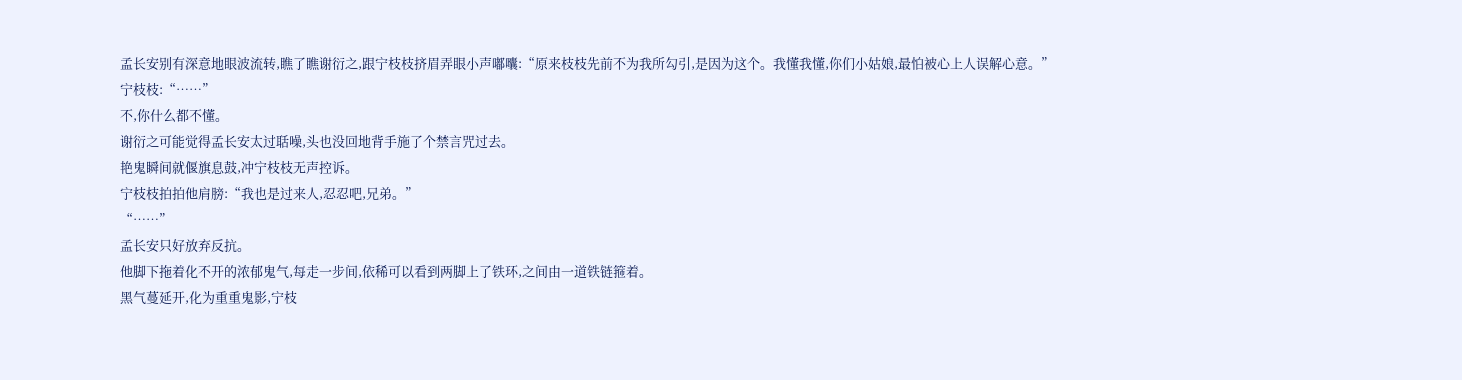孟长安别有深意地眼波流转,瞧了瞧谢衍之,跟宁枝枝挤眉弄眼小声嘟囔:“原来枝枝先前不为我所勾引,是因为这个。我懂我懂,你们小姑娘,最怕被心上人误解心意。”
宁枝枝:“……”
不,你什么都不懂。
谢衍之可能觉得孟长安太过聒噪,头也没回地背手施了个禁言咒过去。
艳鬼瞬间就偃旗息鼓,冲宁枝枝无声控诉。
宁枝枝拍拍他肩膀:“我也是过来人,忍忍吧,兄弟。”
“……”
孟长安只好放弃反抗。
他脚下拖着化不开的浓郁鬼气,每走一步间,依稀可以看到两脚上了铁环,之间由一道铁链箍着。
黑气蔓延开,化为重重鬼影,宁枝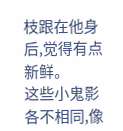枝跟在他身后,觉得有点新鲜。
这些小鬼影各不相同,像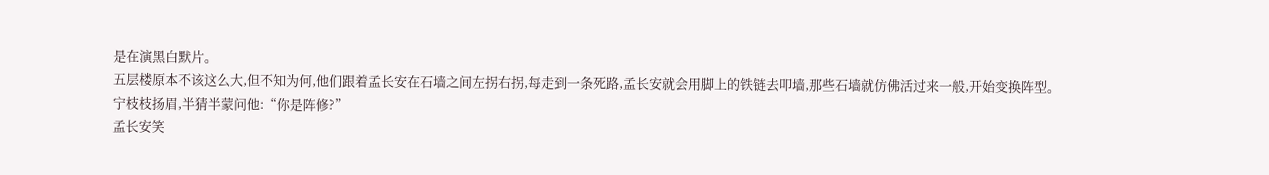是在演黑白默片。
五层楼原本不该这么大,但不知为何,他们跟着孟长安在石墙之间左拐右拐,每走到一条死路,孟长安就会用脚上的铁链去叩墙,那些石墙就仿佛活过来一般,开始变换阵型。
宁枝枝扬眉,半猜半蒙问他:“你是阵修?”
孟长安笑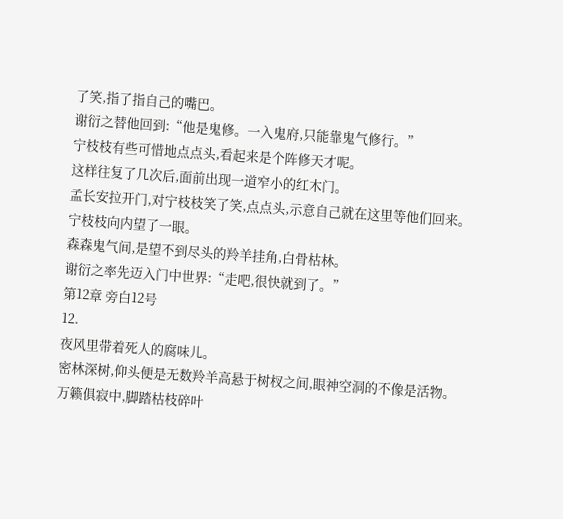了笑,指了指自己的嘴巴。
谢衍之替他回到:“他是鬼修。一入鬼府,只能靠鬼气修行。”
宁枝枝有些可惜地点点头,看起来是个阵修天才呢。
这样往复了几次后,面前出现一道窄小的红木门。
孟长安拉开门,对宁枝枝笑了笑,点点头,示意自己就在这里等他们回来。
宁枝枝向内望了一眼。
森森鬼气间,是望不到尽头的羚羊挂角,白骨枯林。
谢衍之率先迈入门中世界:“走吧,很快就到了。”
第12章 旁白12号
12.
夜风里带着死人的腐味儿。
密林深树,仰头便是无数羚羊高悬于树杈之间,眼神空洞的不像是活物。
万籁俱寂中,脚踏枯枝碎叶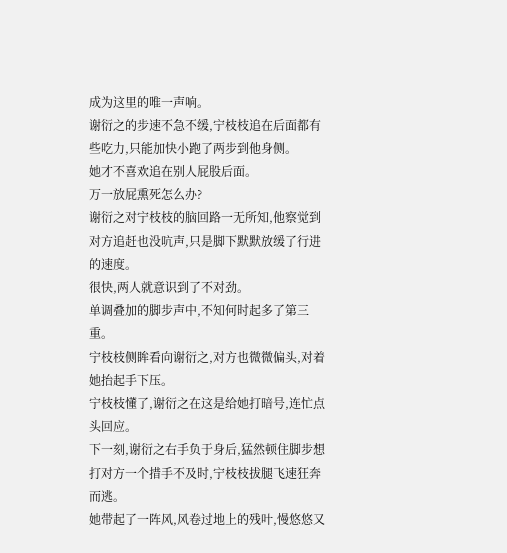成为这里的唯一声响。
谢衍之的步速不急不缓,宁枝枝追在后面都有些吃力,只能加快小跑了两步到他身侧。
她才不喜欢追在别人屁股后面。
万一放屁熏死怎么办?
谢衍之对宁枝枝的脑回路一无所知,他察觉到对方追赶也没吭声,只是脚下默默放缓了行进的速度。
很快,两人就意识到了不对劲。
单调叠加的脚步声中,不知何时起多了第三重。
宁枝枝侧眸看向谢衍之,对方也微微偏头,对着她抬起手下压。
宁枝枝懂了,谢衍之在这是给她打暗号,连忙点头回应。
下一刻,谢衍之右手负于身后,猛然顿住脚步想打对方一个措手不及时,宁枝枝拔腿飞速狂奔而逃。
她带起了一阵风,风卷过地上的残叶,慢悠悠又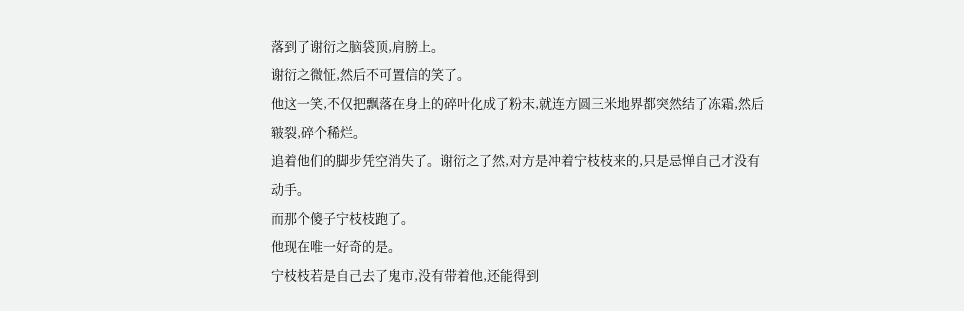落到了谢衍之脑袋顶,肩膀上。
谢衍之微怔,然后不可置信的笑了。
他这一笑,不仅把飘落在身上的碎叶化成了粉末,就连方圆三米地界都突然结了冻霜,然后皲裂,碎个稀烂。
追着他们的脚步凭空消失了。谢衍之了然,对方是冲着宁枝枝来的,只是忌惮自己才没有动手。
而那个傻子宁枝枝跑了。
他现在唯一好奇的是。
宁枝枝若是自己去了鬼市,没有带着他,还能得到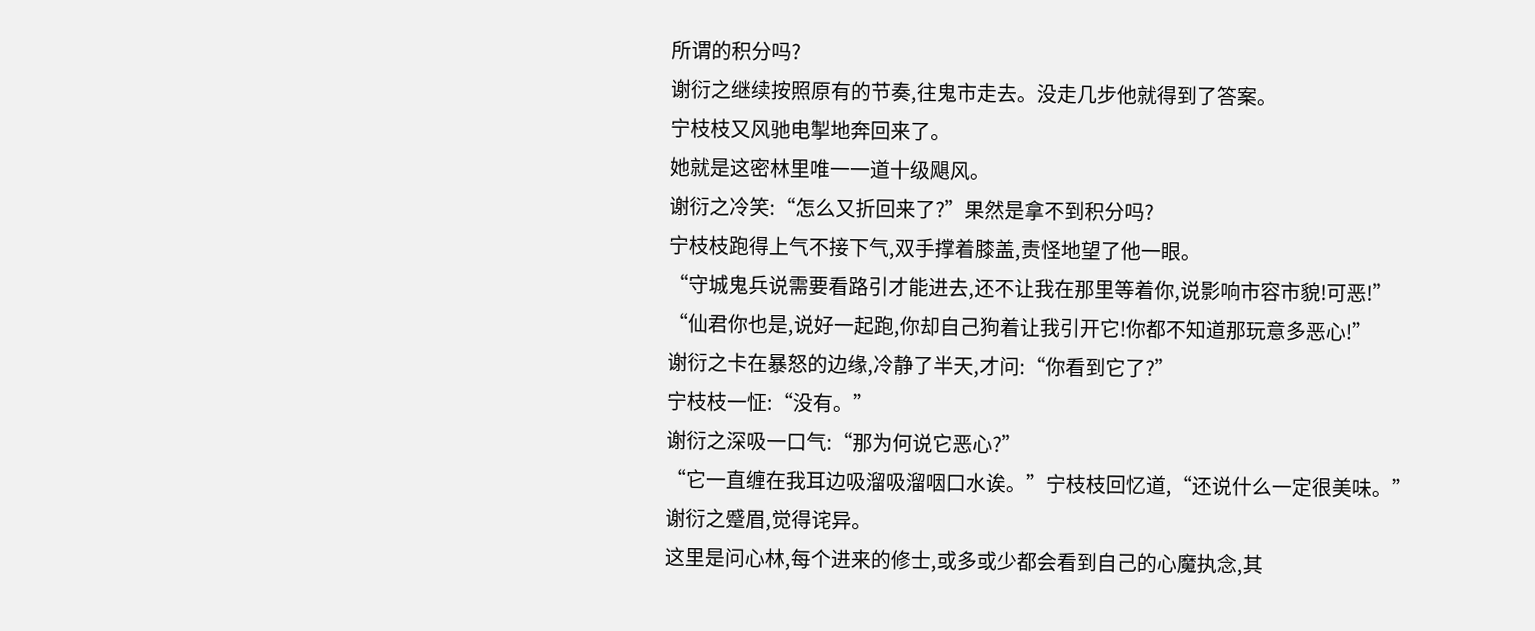所谓的积分吗?
谢衍之继续按照原有的节奏,往鬼市走去。没走几步他就得到了答案。
宁枝枝又风驰电掣地奔回来了。
她就是这密林里唯一一道十级飓风。
谢衍之冷笑:“怎么又折回来了?”果然是拿不到积分吗?
宁枝枝跑得上气不接下气,双手撑着膝盖,责怪地望了他一眼。
“守城鬼兵说需要看路引才能进去,还不让我在那里等着你,说影响市容市貌!可恶!”
“仙君你也是,说好一起跑,你却自己狗着让我引开它!你都不知道那玩意多恶心!”
谢衍之卡在暴怒的边缘,冷静了半天,才问:“你看到它了?”
宁枝枝一怔:“没有。”
谢衍之深吸一口气:“那为何说它恶心?”
“它一直缠在我耳边吸溜吸溜咽口水诶。”宁枝枝回忆道,“还说什么一定很美味。”
谢衍之蹙眉,觉得诧异。
这里是问心林,每个进来的修士,或多或少都会看到自己的心魔执念,其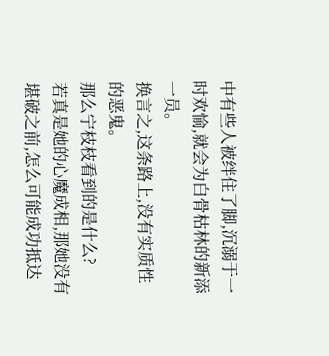中有些人被绊住了脚,沉溺于一时欢愉,就会为白骨枯林的新添一员。
换言之,这条路上,没有实质性的恶鬼。
那么宁枝枝看到的是什么?
若真是她的心魔成相,那她没有堪破之前,怎么可能成功抵达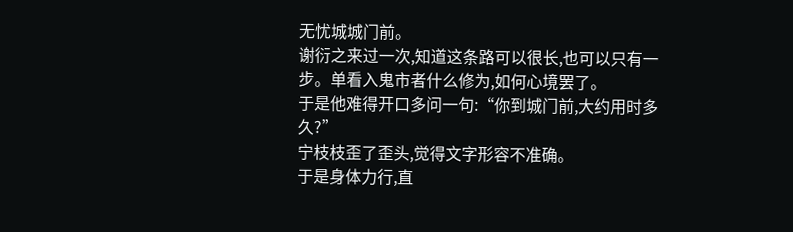无忧城城门前。
谢衍之来过一次,知道这条路可以很长,也可以只有一步。单看入鬼市者什么修为,如何心境罢了。
于是他难得开口多问一句:“你到城门前,大约用时多久?”
宁枝枝歪了歪头,觉得文字形容不准确。
于是身体力行,直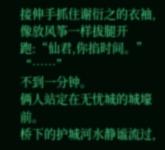接伸手抓住谢衍之的衣袖,像放风筝一样拔腿开跑:“仙君,你掐时间。”
“……”
不到一分钟。
俩人站定在无忧城的城壕前。
桥下的护城河水静谧流过,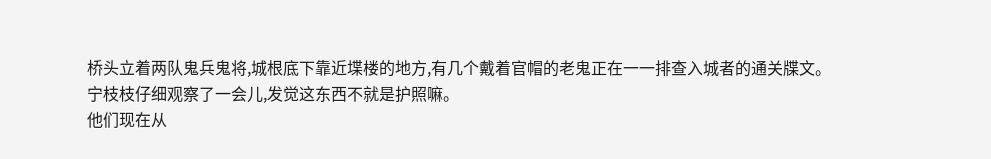桥头立着两队鬼兵鬼将,城根底下靠近堞楼的地方,有几个戴着官帽的老鬼正在一一排查入城者的通关牒文。
宁枝枝仔细观察了一会儿,发觉这东西不就是护照嘛。
他们现在从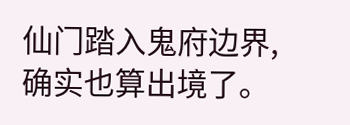仙门踏入鬼府边界,确实也算出境了。